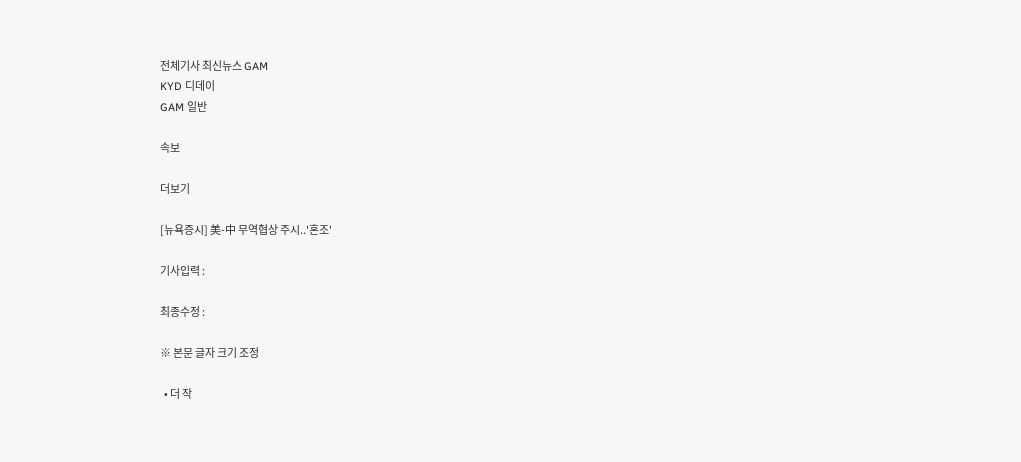전체기사 최신뉴스 GAM
KYD 디데이
GAM 일반

속보

더보기

[뉴욕증시] 美-中 무역협상 주시..'혼조'

기사입력 :

최종수정 :

※ 본문 글자 크기 조정

  • 더 작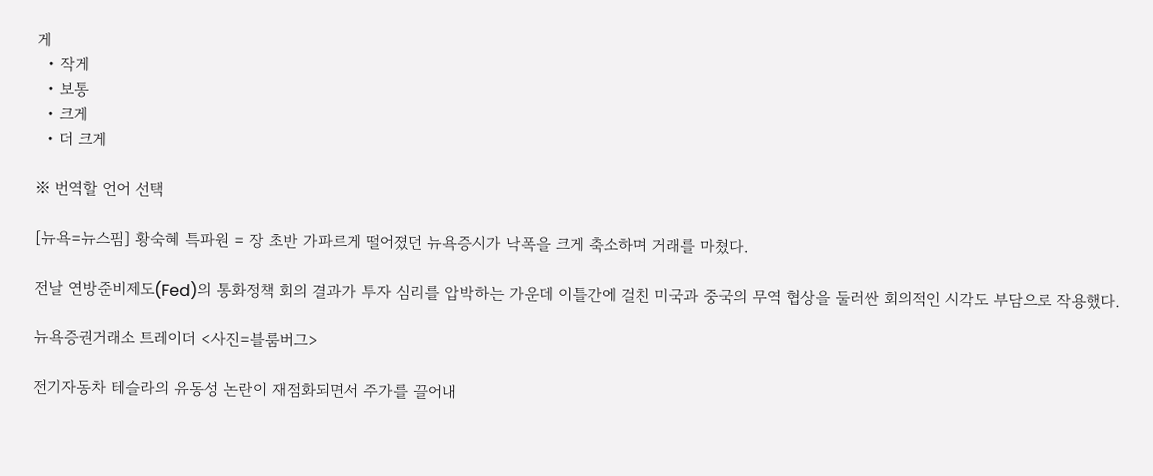게
  • 작게
  • 보통
  • 크게
  • 더 크게

※ 번역할 언어 선택

[뉴욕=뉴스핌] 황숙혜 특파원 = 장 초반 가파르게 떨어졌던 뉴욕증시가 낙폭을 크게 축소하며 거래를 마쳤다.

전날 연방준비제도(Fed)의 통화정책 회의 결과가 투자 심리를 압박하는 가운데 이틀간에 걸친 미국과 중국의 무역 협상을 둘러싼 회의적인 시각도 부담으로 작용했다.

뉴욕증권거래소 트레이더 <사진=블룸버그>

전기자동차 테슬라의 유동성 논란이 재점화되면서 주가를 끌어내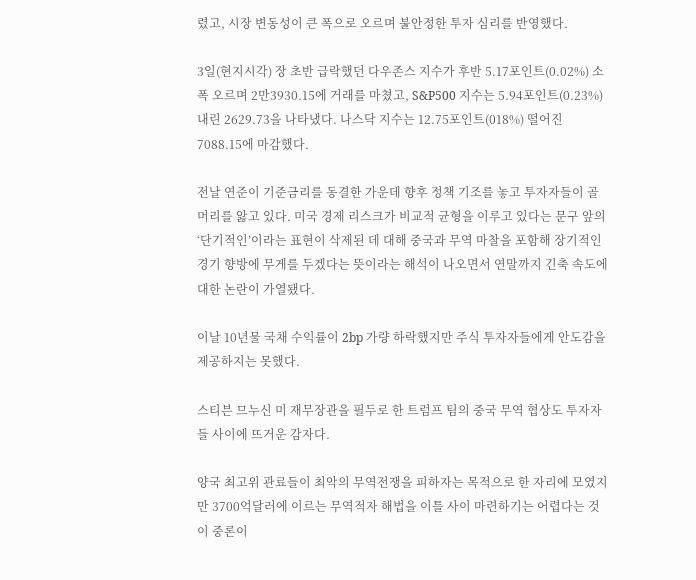렸고, 시장 변동성이 큰 폭으로 오르며 불안정한 투자 심리를 반영했다.

3일(현지시각) 장 초반 급락했던 다우존스 지수가 후반 5.17포인트(0.02%) 소폭 오르며 2만3930.15에 거래를 마쳤고, S&P500 지수는 5.94포인트(0.23%) 내린 2629.73을 나타냈다. 나스닥 지수는 12.75포인트(018%) 떨어진 7088.15에 마감했다.

전날 연준이 기준금리를 동결한 가운데 향후 정책 기조를 놓고 투자자들이 골머리를 앓고 있다. 미국 경제 리스크가 비교적 균형을 이루고 있다는 문구 앞의 ‘단기적인’이라는 표현이 삭제된 데 대해 중국과 무역 마찰을 포함해 장기적인 경기 향방에 무게를 두겠다는 뜻이라는 해석이 나오면서 연말까지 긴축 속도에 대한 논란이 가열됐다.

이날 10년물 국채 수익률이 2bp 가량 하락했지만 주식 투자자들에게 안도감을 제공하지는 못했다.

스티븐 므누신 미 재무장관을 필두로 한 트럼프 팀의 중국 무역 협상도 투자자들 사이에 뜨거운 감자다.

양국 최고위 관료들이 최악의 무역전쟁을 피하자는 목적으로 한 자리에 모였지만 3700억달러에 이르는 무역적자 해법을 이틀 사이 마련하기는 어렵다는 것이 중론이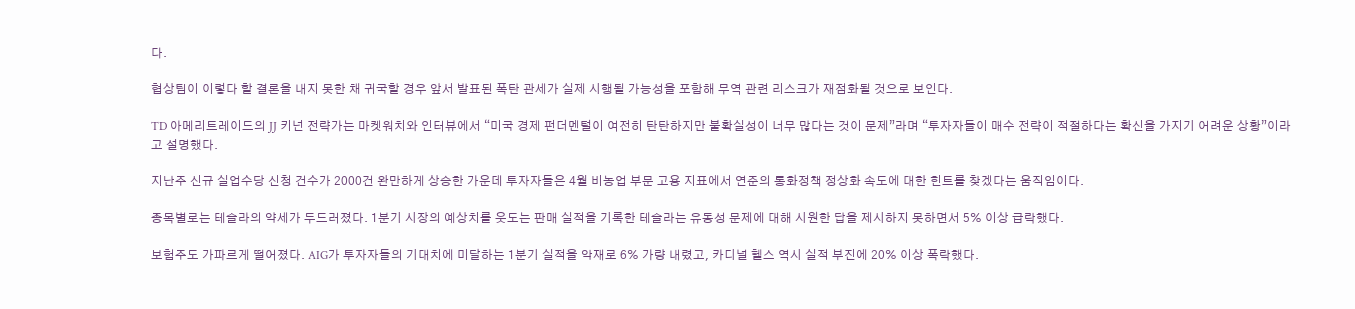다.

협상팀이 이렇다 할 결론을 내지 못한 채 귀국할 경우 앞서 발표된 폭탄 관세가 실제 시행될 가능성을 포함해 무역 관련 리스크가 재점화될 것으로 보인다.

TD 아메리트레이드의 JJ 키넌 전략가는 마켓워치와 인터뷰에서 “미국 경제 펀더멘털이 여전히 탄탄하지만 불확실성이 너무 많다는 것이 문제”라며 “투자자들이 매수 전략이 적절하다는 확신을 가지기 어려운 상황”이라고 설명했다.

지난주 신규 실업수당 신청 건수가 2000건 완만하게 상승한 가운데 투자자들은 4월 비농업 부문 고용 지표에서 연준의 통화정책 정상화 속도에 대한 힌트를 찾겠다는 움직임이다.

종목별로는 테슬라의 약세가 두드러졌다. 1분기 시장의 예상치를 웃도는 판매 실적을 기록한 테슬라는 유동성 문제에 대해 시원한 답을 제시하지 못하면서 5% 이상 급락했다.

보험주도 가파르게 떨어졌다. AIG가 투자자들의 기대치에 미달하는 1분기 실적을 악재로 6% 가량 내렸고, 카디널 헬스 역시 실적 부진에 20% 이상 폭락했다.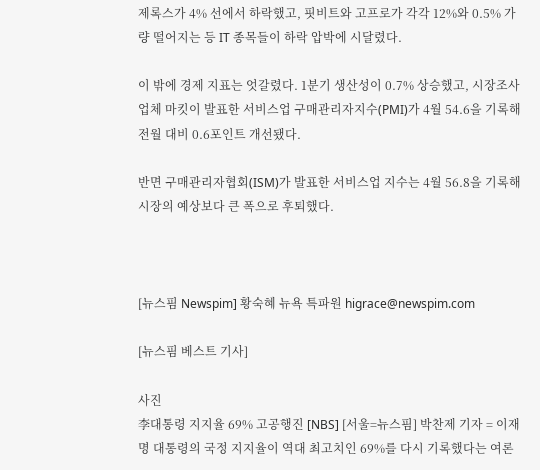제록스가 4% 선에서 하락했고, 핏비트와 고프로가 각각 12%와 0.5% 가량 떨어지는 등 IT 종목들이 하락 압박에 시달렸다.

이 밖에 경제 지표는 엇갈렸다. 1분기 생산성이 0.7% 상승했고, 시장조사 업체 마킷이 발표한 서비스업 구매관리자지수(PMI)가 4월 54.6을 기록해 전월 대비 0.6포인트 개선됐다.

반면 구매관리자협회(ISM)가 발표한 서비스업 지수는 4월 56.8을 기록해 시장의 예상보다 큰 폭으로 후퇴했다.



[뉴스핌 Newspim] 황숙혜 뉴욕 특파원 higrace@newspim.com

[뉴스핌 베스트 기사]

사진
李대통령 지지율 69% 고공행진 [NBS] [서울=뉴스핌] 박찬제 기자 = 이재명 대통령의 국정 지지율이 역대 최고치인 69%를 다시 기록했다는 여론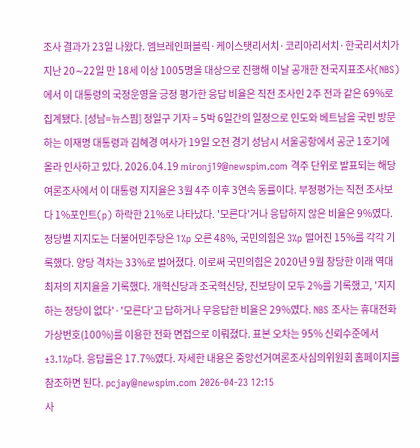조사 결과가 23일 나왔다. 엠브레인퍼블릭·케이스탯리서치·코리아리서치·한국리서치가 지난 20∼22일 만 18세 이상 1005명을 대상으로 진행해 이날 공개한 전국지표조사(NBS)에서 이 대통령의 국정운영을 긍정 평가한 응답 비율은 직전 조사인 2주 전과 같은 69%로 집계됐다. [성남=뉴스핌] 정일구 기자 = 5박 6일간의 일정으로 인도와 베트남을 국빈 방문하는 이재명 대통령과 김혜경 여사가 19일 오전 경기 성남시 서울공항에서 공군 1호기에 올라 인사하고 있다. 2026.04.19 mironj19@newspim.com 격주 단위로 발표되는 해당 여론조사에서 이 대통령 지지율은 3월 4주 이후 3연속 동률이다. 부정평가는 직전 조사보다 1%포인트(p) 하락한 21%로 나타났다. '모른다'거나 응답하지 않은 비율은 9%였다. 정당별 지지도는 더불어민주당은 1%p 오른 48%, 국민의힘은 3%p 떨어진 15%를 각각 기록했다. 양당 격차는 33%로 벌어졌다. 이로써 국민의힘은 2020년 9월 창당한 이래 역대 최저의 지지율을 기록했다. 개혁신당과 조국혁신당, 진보당이 모두 2%를 기록했고, '지지하는 정당이 없다'·'모른다'고 답하거나 무응답한 비율은 29%였다. NBS 조사는 휴대전화 가상번호(100%)를 이용한 전화 면접으로 이뤄졌다. 표본 오차는 95% 신뢰수준에서 ±3.1%p다. 응답률은 17.7%였다. 자세한 내용은 중앙선거여론조사심의위원회 홈페이지를 참조하면 된다. pcjay@newspim.com 2026-04-23 12:15
사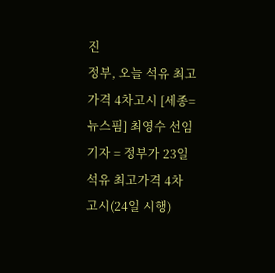진
정부, 오늘 석유 최고가격 4차고시 [세종=뉴스핌] 최영수 선임기자 = 정부가 23일 석유 최고가격 4차 고시(24일 시행)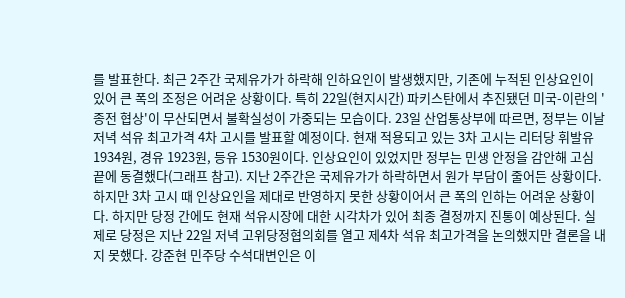를 발표한다. 최근 2주간 국제유가가 하락해 인하요인이 발생했지만, 기존에 누적된 인상요인이 있어 큰 폭의 조정은 어려운 상황이다. 특히 22일(현지시간) 파키스탄에서 추진됐던 미국-이란의 '종전 협상'이 무산되면서 불확실성이 가중되는 모습이다. 23일 산업통상부에 따르면, 정부는 이날 저녁 석유 최고가격 4차 고시를 발표할 예정이다. 현재 적용되고 있는 3차 고시는 리터당 휘발유 1934원, 경유 1923원, 등유 1530원이다. 인상요인이 있었지만 정부는 민생 안정을 감안해 고심 끝에 동결했다(그래프 참고). 지난 2주간은 국제유가가 하락하면서 원가 부담이 줄어든 상황이다. 하지만 3차 고시 때 인상요인을 제대로 반영하지 못한 상황이어서 큰 폭의 인하는 어려운 상황이다. 하지만 당정 간에도 현재 석유시장에 대한 시각차가 있어 최종 결정까지 진통이 예상된다. 실제로 당정은 지난 22일 저녁 고위당정협의회를 열고 제4차 석유 최고가격을 논의했지만 결론을 내지 못했다. 강준현 민주당 수석대변인은 이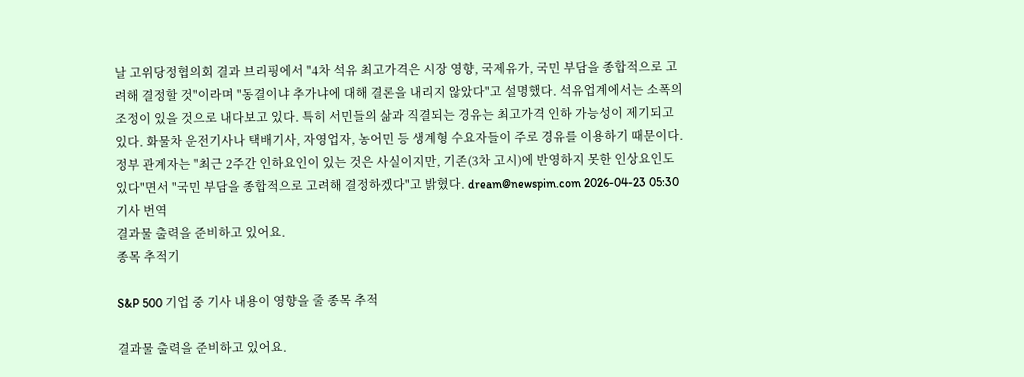날 고위당정협의회 결과 브리핑에서 "4차 석유 최고가격은 시장 영향, 국제유가, 국민 부담을 종합적으로 고려해 결정할 것"이라며 "동결이냐 추가냐에 대해 결론을 내리지 않았다"고 설명했다. 석유업계에서는 소폭의 조정이 있을 것으로 내다보고 있다. 특히 서민들의 삶과 직결되는 경유는 최고가격 인하 가능성이 제기되고 있다. 화물차 운전기사나 택배기사, 자영업자, 농어민 등 생계형 수요자들이 주로 경유를 이용하기 때문이다. 정부 관계자는 "최근 2주간 인하요인이 있는 것은 사실이지만, 기존(3차 고시)에 반영하지 못한 인상요인도 있다"면서 "국민 부담을 종합적으로 고려해 결정하겠다"고 밝혔다. dream@newspim.com 2026-04-23 05:30
기사 번역
결과물 출력을 준비하고 있어요.
종목 추적기

S&P 500 기업 중 기사 내용이 영향을 줄 종목 추적

결과물 출력을 준비하고 있어요.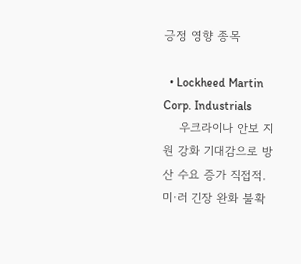긍정 영향 종목

  • Lockheed Martin Corp. Industrials
    우크라이나 안보 지원 강화 기대감으로 방산 수요 증가 직접적. 미·러 긴장 완화 불확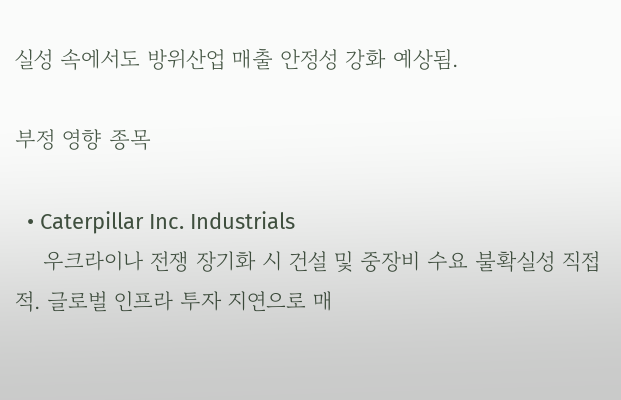실성 속에서도 방위산업 매출 안정성 강화 예상됨.

부정 영향 종목

  • Caterpillar Inc. Industrials
    우크라이나 전쟁 장기화 시 건설 및 중장비 수요 불확실성 직접적. 글로벌 인프라 투자 지연으로 매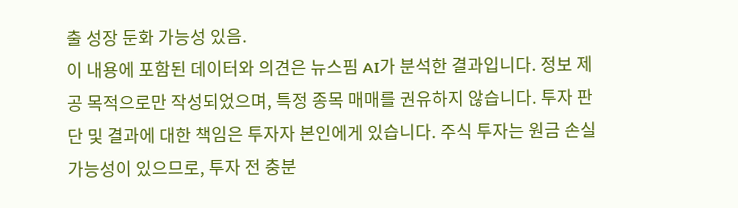출 성장 둔화 가능성 있음.
이 내용에 포함된 데이터와 의견은 뉴스핌 AI가 분석한 결과입니다. 정보 제공 목적으로만 작성되었으며, 특정 종목 매매를 권유하지 않습니다. 투자 판단 및 결과에 대한 책임은 투자자 본인에게 있습니다. 주식 투자는 원금 손실 가능성이 있으므로, 투자 전 충분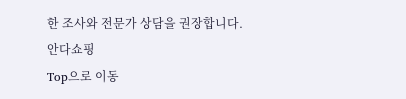한 조사와 전문가 상담을 권장합니다.
안다쇼핑
Top으로 이동